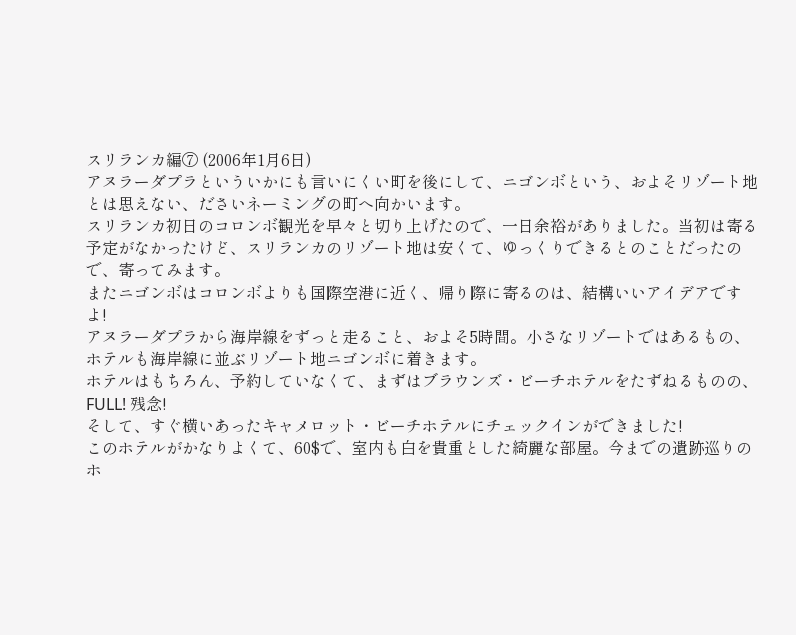スリランカ編⑦ (2006年1月6日)
アヌラーダプラといういかにも言いにくい町を後にして、ニゴンボという、およそリゾート地とは思えない、ださいネーミングの町へ向かいます。
スリランカ初日のコロンボ観光を早々と切り上げたので、一日余裕がありました。当初は寄る予定がなかったけど、スリランカのリゾート地は安くて、ゆっくりできるとのことだったので、寄ってみます。
またニゴンボはコロンボよりも国際空港に近く、帰り際に寄るのは、結構いいアイデアですよ!
アヌラーダプラから海岸線をずっと走ること、およそ5時間。小さなリゾートではあるもの、ホテルも海岸線に並ぶリゾート地ニゴンボに着きます。
ホテルはもちろん、予約していなくて、まずはブラウンズ・ビーチホテルをたずねるものの、FULL! 残念!
そして、すぐ横いあったキャメロット・ビーチホテルにチェックインができました!
このホテルがかなりよくて、60$で、室内も白を貴重とした綺麗な部屋。今までの遺跡巡りのホ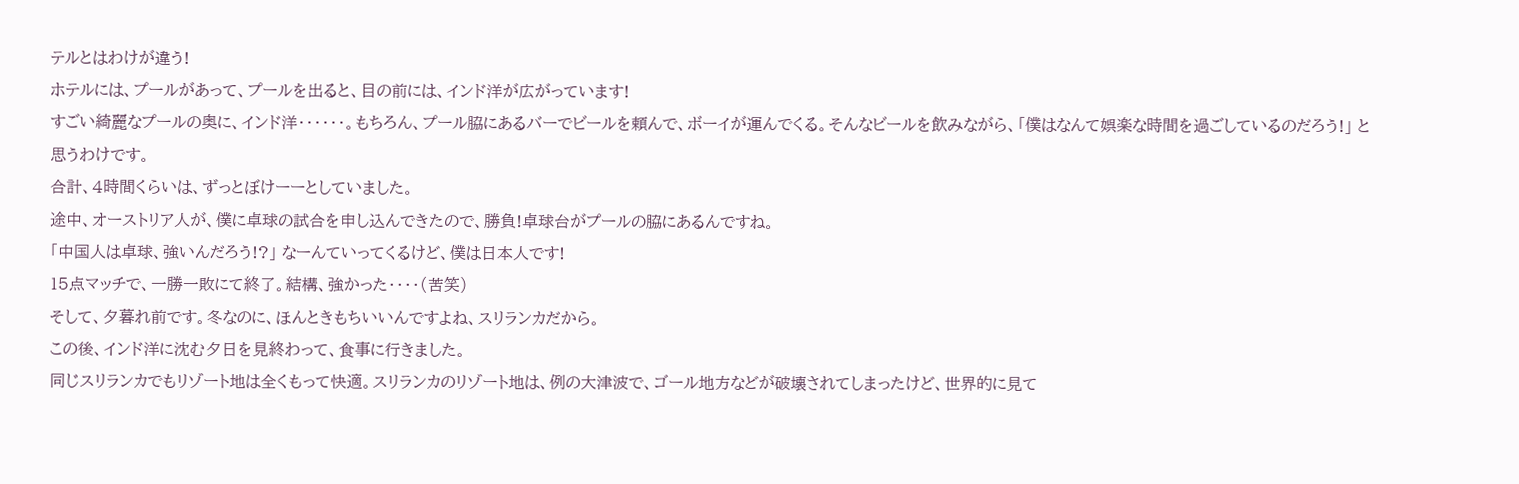テルとはわけが違う!
ホテルには、プールがあって、プールを出ると、目の前には、インド洋が広がっています!
すごい綺麗なプールの奥に、インド洋・・・・・・。もちろん、プール脇にあるバーでビールを頼んで、ボーイが運んでくる。そんなビールを飲みながら、「僕はなんて娯楽な時間を過ごしているのだろう!」 と思うわけです。
合計、4時間くらいは、ずっとぼけーーとしていました。
途中、オーストリア人が、僕に卓球の試合を申し込んできたので、勝負!卓球台がプールの脇にあるんですね。
「中国人は卓球、強いんだろう!?」 なーんていってくるけど、僕は日本人です!
15点マッチで、一勝一敗にて終了。結構、強かった・・・・(苦笑)
そして、夕暮れ前です。冬なのに、ほんときもちいいんですよね、スリランカだから。
この後、インド洋に沈む夕日を見終わって、食事に行きました。
同じスリランカでもリゾート地は全くもって快適。スリランカのリゾート地は、例の大津波で、ゴール地方などが破壊されてしまったけど、世界的に見て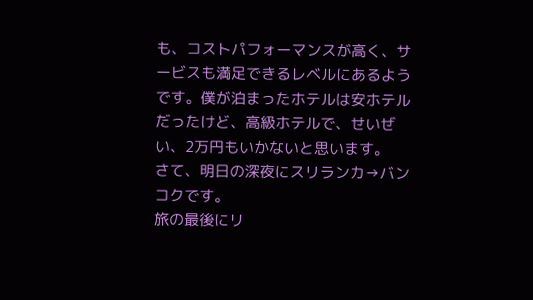も、コストパフォーマンスが高く、サービスも満足できるレベルにあるようです。僕が泊まったホテルは安ホテルだったけど、高級ホテルで、せいぜい、2万円もいかないと思います。
さて、明日の深夜にスリランカ→バンコクです。
旅の最後にリ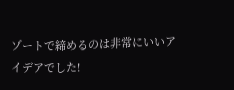ゾートで締めるのは非常にいいアイデアでした!